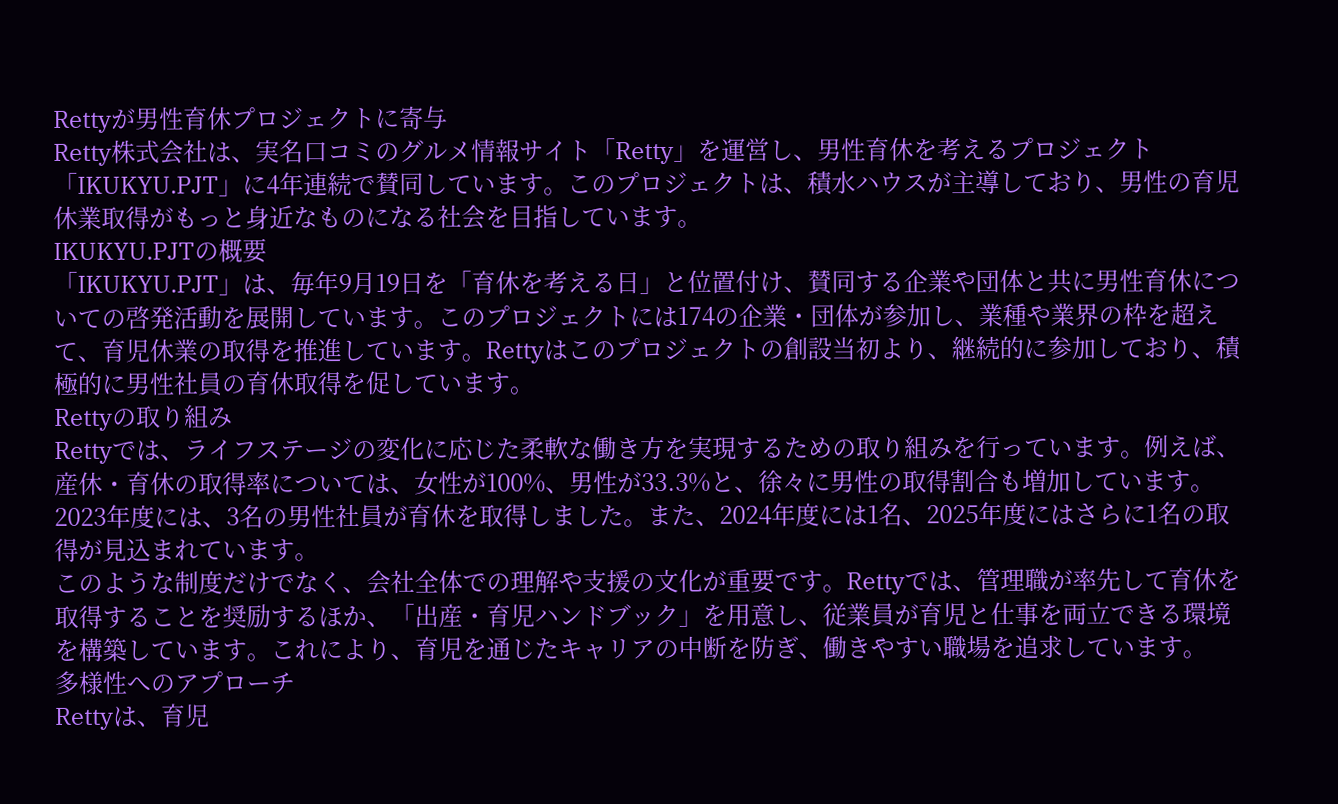Rettyが男性育休プロジェクトに寄与
Retty株式会社は、実名口コミのグルメ情報サイト「Retty」を運営し、男性育休を考えるプロジェクト「IKUKYU.PJT」に4年連続で賛同しています。このプロジェクトは、積水ハウスが主導しており、男性の育児休業取得がもっと身近なものになる社会を目指しています。
IKUKYU.PJTの概要
「IKUKYU.PJT」は、毎年9月19日を「育休を考える日」と位置付け、賛同する企業や団体と共に男性育休についての啓発活動を展開しています。このプロジェクトには174の企業・団体が参加し、業種や業界の枠を超えて、育児休業の取得を推進しています。Rettyはこのプロジェクトの創設当初より、継続的に参加しており、積極的に男性社員の育休取得を促しています。
Rettyの取り組み
Rettyでは、ライフステージの変化に応じた柔軟な働き方を実現するための取り組みを行っています。例えば、産休・育休の取得率については、女性が100%、男性が33.3%と、徐々に男性の取得割合も増加しています。2023年度には、3名の男性社員が育休を取得しました。また、2024年度には1名、2025年度にはさらに1名の取得が見込まれています。
このような制度だけでなく、会社全体での理解や支援の文化が重要です。Rettyでは、管理職が率先して育休を取得することを奨励するほか、「出産・育児ハンドブック」を用意し、従業員が育児と仕事を両立できる環境を構築しています。これにより、育児を通じたキャリアの中断を防ぎ、働きやすい職場を追求しています。
多様性へのアプローチ
Rettyは、育児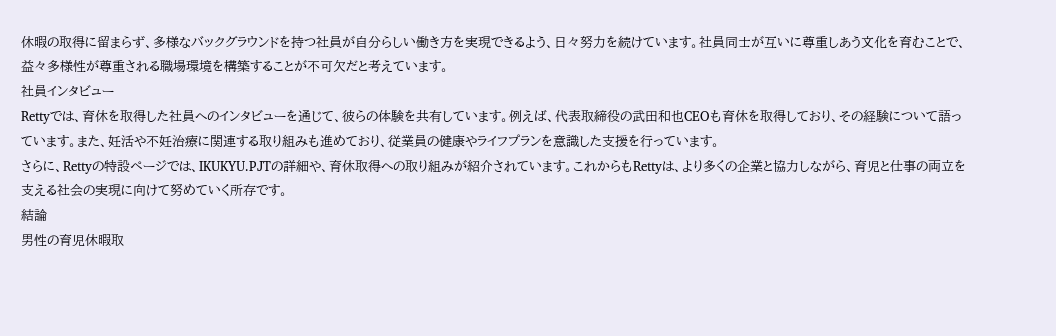休暇の取得に留まらず、多様なバックグラウンドを持つ社員が自分らしい働き方を実現できるよう、日々努力を続けています。社員同士が互いに尊重しあう文化を育むことで、益々多様性が尊重される職場環境を構築することが不可欠だと考えています。
社員インタビュー
Rettyでは、育休を取得した社員へのインタビューを通じて、彼らの体験を共有しています。例えば、代表取締役の武田和也CEOも育休を取得しており、その経験について語っています。また、妊活や不妊治療に関連する取り組みも進めており、従業員の健康やライフプランを意識した支援を行っています。
さらに、Rettyの特設ページでは、IKUKYU.PJTの詳細や、育休取得への取り組みが紹介されています。これからもRettyは、より多くの企業と協力しながら、育児と仕事の両立を支える社会の実現に向けて努めていく所存です。
結論
男性の育児休暇取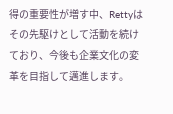得の重要性が増す中、Rettyはその先駆けとして活動を続けており、今後も企業文化の変革を目指して邁進します。